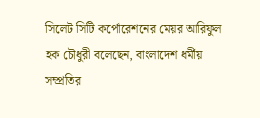সিলেট সিটি কর্পোরেশনের মেয়র আরিফুল হক চৌধুরী বলেছেন, বাংলাদেশ ধর্মীয় সম্প্রতির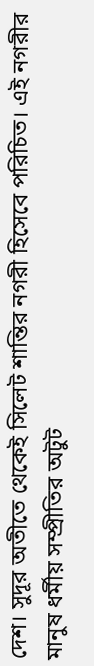দেশ। সুদূর অতীতে থেকেই সিলেট শান্তির নগরী হিসেবে পরিচিত। এই নগরীর মানুষ ধর্মীয় সম্প্রীতির অটুট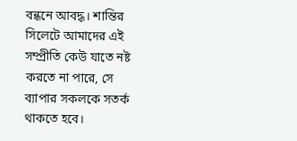বন্ধনে আবদ্ধ। শান্তির সিলেটে আমাদের এই সম্প্রীতি কেউ যাতে নষ্ট করতে না পারে, সে ব্যাপার সকলকে সতর্ক থাকতে হবে।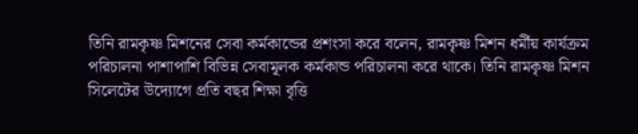তিনি রামকৃষ্ণ মিশনের সেবা কর্মকান্ডের প্রশংসা করে বলেন, রামকৃষ্ণ মিশন ধর্মীয় কার্যক্রম পরিচালনা পাশাপাশি বিভিন্ন সেবামূলক কর্মকান্ড পরিচালনা করে থাকে। তিনি রামকৃষ্ণ মিশন সিলেটের উদ্যোগে প্রতি বছর শিক্ষা বৃত্তি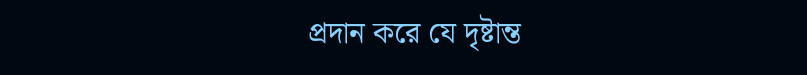প্রদান করে যে দৃষ্টান্ত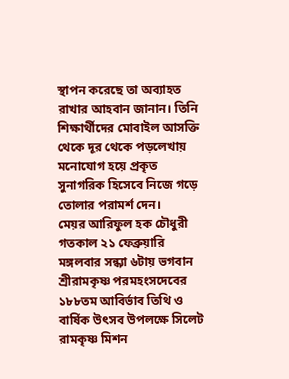স্থাপন করেছে তা অব্যাহত রাখার আহবান জানান। তিনি শিক্ষার্থীদের মোবাইল আসক্তি থেকে দূর থেকে পড়লেখায় মনোযোগ হয়ে প্রকৃত সুনাগরিক হিসেবে নিজে গড়ে তোলার পরামর্শ দেন।
মেয়র আরিফুল হক চৌধুরী গতকাল ২১ ফেব্রুয়ারি মঙ্গলবার সন্ধ্যা ৬টায় ভগবান শ্রীরামকৃষ্ণ পরমহংসদেবের ১৮৮তম আবির্ভাব তিথি ও বার্ষিক উৎসব উপলক্ষে সিলেট রামকৃষ্ণ মিশন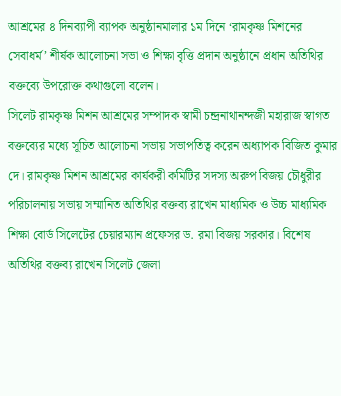আশ্রমের ৪ দিনব্যাপী ব্যাপক অনুষ্ঠানমালার ১ম দিনে ‘রামকৃষ্ণ মিশনের সেবাধর্ম’ শীর্ষক আলোচনা সভা ও শিক্ষা বৃত্তি প্রদান অনুষ্ঠানে প্রধান অতিথির বক্তব্যে উপরোক্ত কথাগুলো বলেন।
সিলেট রামকৃষ্ণ মিশন আশ্রমের সম্পাদক স্বামী চন্দ্রনাথানন্দজী মহারাজ স্বাগত বক্তব্যের মধ্যে সূচিত আলোচনা সভায় সভাপতিত্ব করেন অধ্যাপক বিজিত কুমার দে। রামকৃষ্ণ মিশন আশ্রমের কার্যকরী কমিটির সদস্য অরুপ বিজয় চৌধুরীর পরিচালনায় সভায় সম্মানিত অতিথির বক্তব্য রাখেন মাধ্যমিক ও উচ্চ মাধ্যমিক শিক্ষা বোর্ড সিলেটের চেয়ারম্যান প্রফেসর ড. রমা বিজয় সরকার। বিশেষ অতিথির বক্তব্য রাখেন সিলেট জেলা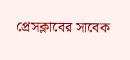প্রেসক্লাবের সাবেক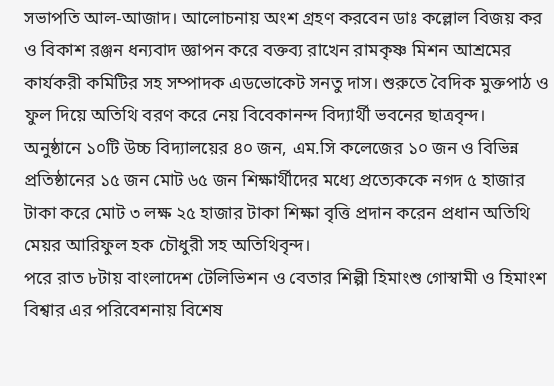সভাপতি আল-আজাদ। আলোচনায় অংশ গ্রহণ করবেন ডাঃ কল্লোল বিজয় কর ও বিকাশ রঞ্জন ধন্যবাদ জ্ঞাপন করে বক্তব্য রাখেন রামকৃষ্ণ মিশন আশ্রমের কার্যকরী কমিটির সহ সম্পাদক এডভোকেট সনতু দাস। শুরুতে বৈদিক মুক্তপাঠ ও ফুল দিয়ে অতিথি বরণ করে নেয় বিবেকানন্দ বিদ্যার্থী ভবনের ছাত্রবৃন্দ।
অনুষ্ঠানে ১০টি উচ্চ বিদ্যালয়ের ৪০ জন, এম.সি কলেজের ১০ জন ও বিভিন্ন প্রতিষ্ঠানের ১৫ জন মোট ৬৫ জন শিক্ষার্থীদের মধ্যে প্রত্যেককে নগদ ৫ হাজার টাকা করে মোট ৩ লক্ষ ২৫ হাজার টাকা শিক্ষা বৃত্তি প্রদান করেন প্রধান অতিথি মেয়র আরিফুল হক চৌধুরী সহ অতিথিবৃন্দ।
পরে রাত ৮টায় বাংলাদেশ টেলিভিশন ও বেতার শিল্পী হিমাংশু গোস্বামী ও হিমাংশ বিশ্বার এর পরিবেশনায় বিশেষ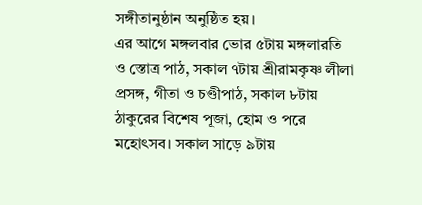সঙ্গীতানুষ্ঠান অনুষ্ঠিত হয়।
এর আগে মঙ্গলবার ভোর ৫টায় মঙ্গলারতি ও স্তোত্র পাঠ, সকাল ৭টায় শ্রীরামকৃষ্ণ লীলা প্রসঙ্গ, গীতা ও চণ্ডীপাঠ, সকাল ৮টায় ঠাকুরের বিশেষ পূজা, হোম ও পরে মহোৎসব। সকাল সাড়ে ৯টায়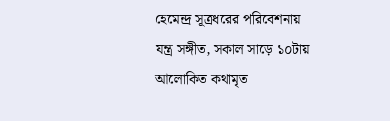হেমেন্দ্র সূত্রধরের পরিবেশনায় যন্ত্র সঙ্গীত, সকাল সাড়ে ১০টায় আলোকিত কথামৃত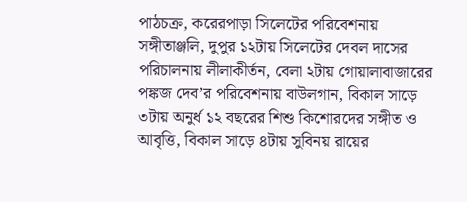পাঠচক্র, করেরপাড়া সিলেটের পরিবেশনায় সঙ্গীতাঞ্জলি, দুপুর ১২টায় সিলেটের দেবল দাসের পরিচালনায় লীলাকীর্তন, বেলা ২টায় গোয়ালাবাজারের পঙ্কজ দেব’র পরিবেশনায় বাউলগান, বিকাল সাড়ে ৩টায় অনুর্ধ ১২ বছরের শিশু কিশোরদের সঙ্গীত ও আবৃত্তি, বিকাল সাড়ে ৪টায় সুবিনয় রায়ের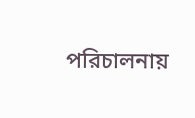পরিচালনায়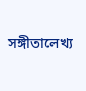সঙ্গীতালেখ্য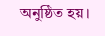অনুষ্ঠিত হয়।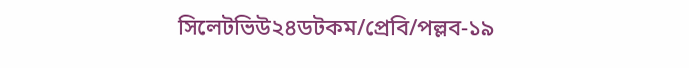সিলেটভিউ২৪ডটকম/প্রেবি/পল্লব-১৯